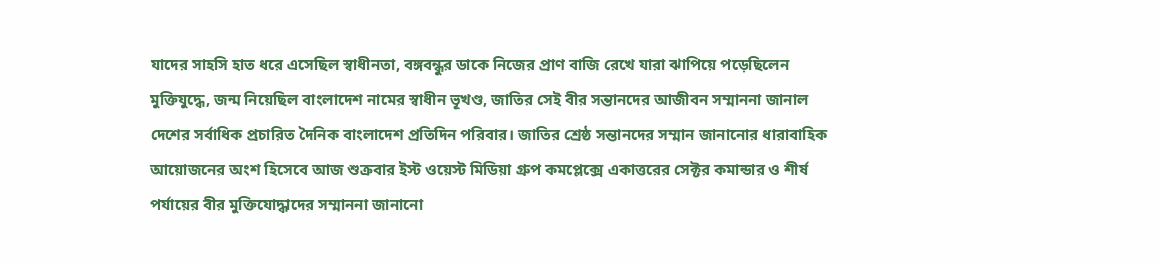যাদের সাহসি হাত ধরে এসেছিল স্বাধীনতা, বঙ্গবন্ধুর ডাকে নিজের প্রাণ বাজি রেখে যারা ঝাপিয়ে পড়েছিলেন মুক্তিযুদ্ধে, জন্ম নিয়েছিল বাংলাদেশ নামের স্বাধীন ভূখণ্ড, জাতির সেই বীর সন্তানদের আজীবন সম্মাননা জানাল দেশের সর্বাধিক প্রচারিত দৈনিক বাংলাদেশ প্রতিদিন পরিবার। জাতির শ্রেষ্ঠ সন্তানদের সম্মান জানানোর ধারাবাহিক আয়োজনের অংশ হিসেবে আজ শুক্রবার ইস্ট ওয়েস্ট মিডিয়া গ্রুপ কমপ্লেক্সে একাত্তরের সেক্টর কমান্ডার ও শীর্ষ পর্যায়ের বীর মুক্তিযোদ্ধাদের সম্মাননা জানানো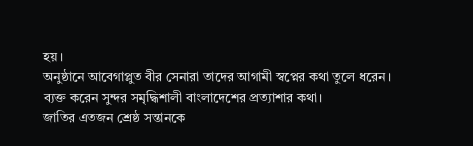হয়।
অনুষ্ঠানে আবেগাপ্লুত বীর সেনারা তাদের আগামী স্বপ্নের কথা তুলে ধরেন। ব্যক্ত করেন সুন্দর সমৃদ্ধিশালী বাংলাদেশের প্রত্যাশার কথা।
জাতির এতজন শ্রেষ্ঠ সন্তানকে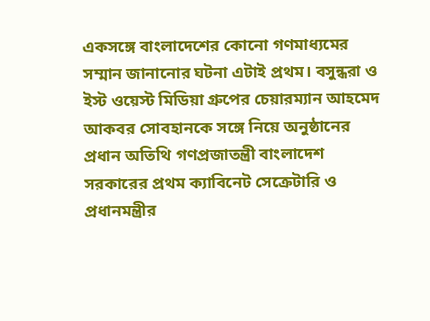একসঙ্গে বাংলাদেশের কোনো গণমাধ্যমের সম্মান জানানোর ঘটনা এটাই প্রথম। বসুন্ধরা ও ইস্ট ওয়েস্ট মিডিয়া গ্রুপের চেয়ারম্যান আহমেদ আকবর সোবহানকে সঙ্গে নিয়ে অনুষ্ঠানের প্রধান অতিথি গণপ্রজাতন্ত্রী বাংলাদেশ সরকারের প্রথম ক্যাবিনেট সেক্রেটারি ও প্রধানমন্ত্রীর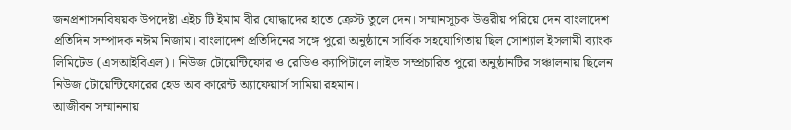জনপ্রশাসনবিষয়ক উপদেষ্টা এইচ টি ইমাম বীর যোদ্ধাদের হাতে ক্রেস্ট তুলে দেন। সম্মানসূচক উত্তরীয় পরিয়ে দেন বাংলাদেশ প্রতিদিন সম্পাদক নঈম নিজাম। বাংলাদেশ প্রতিদিনের সঙ্গে পুরো অনুষ্ঠানে সার্বিক সহযোগিতায় ছিল সোশ্যাল ইসলামী ব্যাংক লিমিটেড (এসআইবিএল)। নিউজ টোয়েন্টিফোর ও রেডিও ক্যাপিটালে লাইভ সম্প্রচারিত পুরো অনুষ্ঠানটির সঞ্চালনায় ছিলেন নিউজ টোয়েন্টিফোরের হেড অব কারেন্ট অ্যাফেয়ার্স সামিয়া রহমান।
আজীবন সম্মাননায়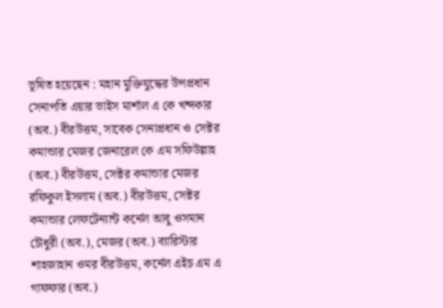ভূষিত হয়েছেন : মহান মুক্তিযুদ্ধের উপপ্রধান সেনাপতি এয়ার ভাইস মার্শাল এ কে খন্দকার (অব.) বীরউত্তম, সাবেক সেনাপ্রধান ও সেক্টর কমান্ডার মেজর জেনারেল কে এম সফিউল্লাহ (অব.) বীরউত্তম, সেক্টর কমান্ডার মেজর রফিকুল ইসলাম (অব.) বীরউত্তম, সেক্টর কমান্ডার লেফটেন্যান্ট কর্নেল আবু ওসমান চৌধুরী (অব.), মেজর (অব.) ব্যারিস্টার শাহজাহান ওমর বীরউত্তম, কর্নেল এইচ এম এ গাফফার (অব.)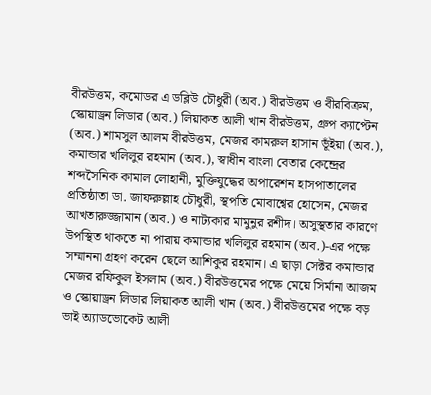বীরউত্তম, কমোডর এ ডব্লিউ চৌধুরী (অব.) বীরউত্তম ও বীরবিক্রম, স্কোয়াড্রন লিডার (অব.) লিয়াকত আলী খান বীরউত্তম, গ্রুপ ক্যাপ্টেন (অব.) শামসুল আলম বীরউত্তম, মেজর কামরুল হাসান ভূঁইয়া (অব.), কমান্ডার খলিলুর রহমান (অব.), স্বাধীন বাংলা বেতার কেন্দ্রের শব্দসৈনিক কামাল লোহানী, মুক্তিযুদ্ধের অপারেশন হাসপাতালের প্রতিষ্ঠাতা ডা. জাফরুল্লাহ চৌধুরী, স্থপতি মোবাশ্বের হোসেন, মেজর আখতারুজ্জামান (অব.) ও নাট্যকার মামুনুর রশীদ। অসুস্থতার কারণে উপস্থিত থাকতে না পারায় কমান্ডার খলিলুর রহমান (অব.)-এর পক্ষে সম্মাননা গ্রহণ করেন ছেলে আশিকুর রহমান। এ ছাড়া সেক্টর কমান্ডার মেজর রফিকুল ইসলাম (অব.) বীরউত্তমের পক্ষে মেয়ে সির্মানা আজম ও স্কোয়াড্রন লিডার লিয়াকত আলী খান (অব.) বীরউত্তমের পক্ষে বড় ভাই অ্যাডভোকেট আলী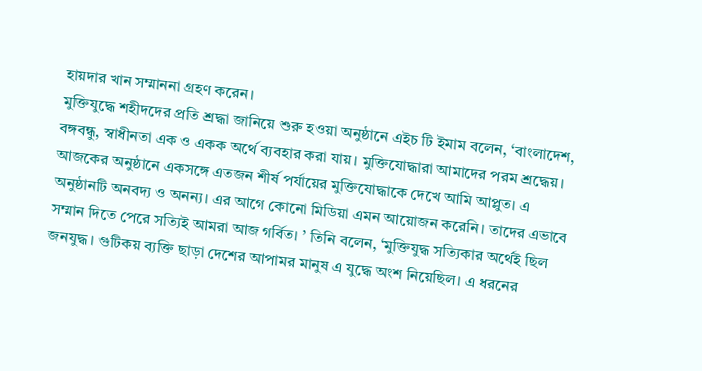হায়দার খান সম্মাননা গ্রহণ করেন।
মুক্তিযুদ্ধে শহীদদের প্রতি শ্রদ্ধা জানিয়ে শুরু হওয়া অনুষ্ঠানে এইচ টি ইমাম বলেন, ‘বাংলাদেশ, বঙ্গবন্ধু, স্বাধীনতা এক ও একক অর্থে ব্যবহার করা যায়। মুক্তিযোদ্ধারা আমাদের পরম শ্রদ্ধেয়। আজকের অনুষ্ঠানে একসঙ্গে এতজন শীর্ষ পর্যায়ের মুক্তিযোদ্ধাকে দেখে আমি আপ্লুত। এ অনুষ্ঠানটি অনবদ্য ও অনন্য। এর আগে কোনো মিডিয়া এমন আয়োজন করেনি। তাদের এভাবে সম্মান দিতে পেরে সত্যিই আমরা আজ গর্বিত। ’ তিনি বলেন, ‘মুক্তিযুদ্ধ সত্যিকার অর্থেই ছিল জনযুদ্ধ। গুটিকয় ব্যক্তি ছাড়া দেশের আপামর মানুষ এ যুদ্ধে অংশ নিয়েছিল। এ ধরনের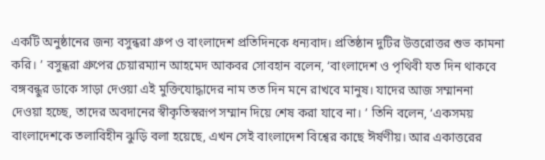একটি অনুষ্ঠানের জন্য বসুন্ধরা গ্রুপ ও বাংলাদেশ প্রতিদিনকে ধন্যবাদ। প্রতিষ্ঠান দুটির উত্তরোত্তর শুভ কামনা করি। ’ বসুন্ধরা গ্রুপের চেয়ারম্যান আহমেদ আকবর সোবহান বলেন, ‘বাংলাদেশ ও পৃথিবী যত দিন থাকবে বঙ্গবন্ধুর ডাকে সাড়া দেওয়া এই মুক্তিযোদ্ধাদের নাম তত দিন মনে রাখবে মানুষ। যাদের আজ সম্মাননা দেওয়া হচ্ছে, তাদের অবদানের স্বীকৃতিস্বরূপ সম্মান দিয়ে শেষ করা যাবে না। ’ তিনি বলেন, ‘একসময় বাংলাদেশকে তলাবিহীন ঝুড়ি বলা হয়েছে, এখন সেই বাংলাদেশ বিশ্বের কাছে ঈর্ষণীয়। আর একাত্তরের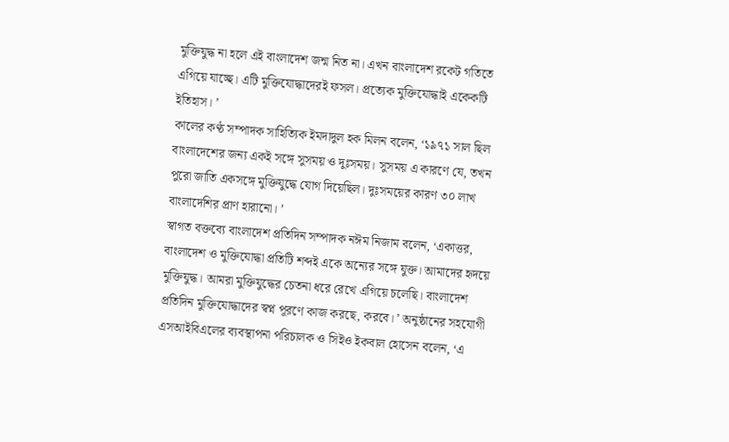মুক্তিযুদ্ধ না হলে এই বাংলাদেশ জন্ম নিত না। এখন বাংলাদেশ রকেট গতিতে এগিয়ে যাচ্ছে। এটি মুক্তিযোদ্ধাদেরই ফসল। প্রত্যেক মুক্তিযোদ্ধাই একেকটি ইতিহাস। ’
কালের কণ্ঠ সম্পাদক সাহিত্যিক ইমদাদুল হক মিলন বলেন, ‘১৯৭১ সাল ছিল বাংলাদেশের জন্য একই সঙ্গে সুসময় ও দুঃসময়। সুসময় এ কারণে যে, তখন পুরো জাতি একসঙ্গে মুক্তিযুদ্ধে যোগ দিয়েছিল। দুঃসময়ের কারণ ৩০ লাখ বাংলাদেশির প্রাণ হারানো। ’
স্বাগত বক্তব্যে বাংলাদেশ প্রতিদিন সম্পাদক নঈম নিজাম বলেন, ‘একাত্তর, বাংলাদেশ ও মুক্তিযোদ্ধা প্রতিটি শব্দই একে অন্যের সঙ্গে যুক্ত। আমাদের হৃদয়ে মুক্তিযুদ্ধ। আমরা মুক্তিযুদ্ধের চেতনা ধরে রেখে এগিয়ে চলেছি। বাংলাদেশ প্রতিদিন মুক্তিযোদ্ধাদের স্বপ্ন পূরণে কাজ করছে, করবে। ’ অনুষ্ঠানের সহযোগী এসআইবিএলের ব্যবস্থাপনা পরিচালক ও সিইও ইকবাল হোসেন বলেন, ‘এ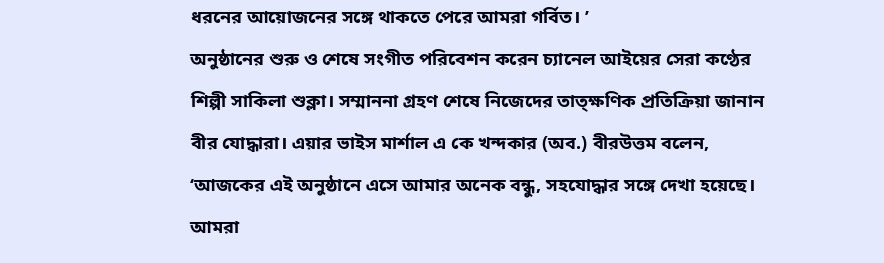ধরনের আয়োজনের সঙ্গে থাকতে পেরে আমরা গর্বিত। ’
অনুষ্ঠানের শুরু ও শেষে সংগীত পরিবেশন করেন চ্যানেল আইয়ের সেরা কণ্ঠের শিল্পী সাকিলা শুক্লা। সম্মাননা গ্রহণ শেষে নিজেদের তাত্ক্ষণিক প্রতিক্রিয়া জানান বীর যোদ্ধারা। এয়ার ভাইস মার্শাল এ কে খন্দকার (অব.) বীরউত্তম বলেন, ‘আজকের এই অনুষ্ঠানে এসে আমার অনেক বন্ধু, সহযোদ্ধার সঙ্গে দেখা হয়েছে। আমরা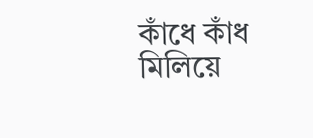কাঁধে কাঁধ মিলিয়ে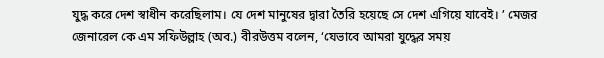যুদ্ধ করে দেশ স্বাধীন করেছিলাম। যে দেশ মানুষের দ্বারা তৈরি হয়েছে সে দেশ এগিয়ে যাবেই। ’ মেজর জেনারেল কে এম সফিউল্লাহ (অব.) বীরউত্তম বলেন, ‘যেভাবে আমরা যুদ্ধের সময়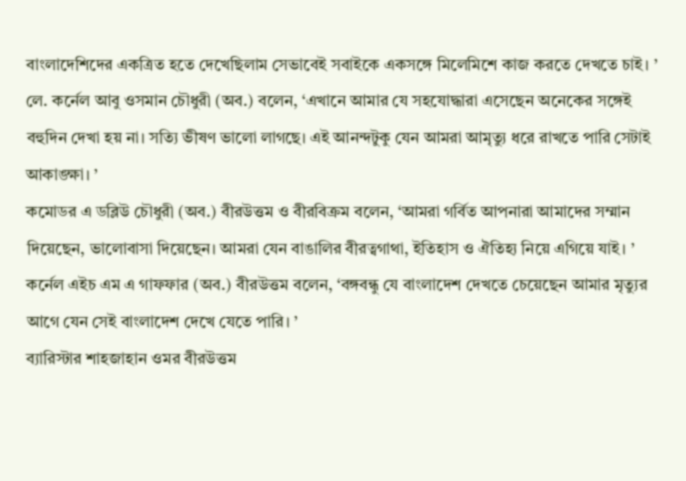বাংলাদেশিদের একত্রিত হতে দেখেছিলাম সেভাবেই সবাইকে একসঙ্গে মিলেমিশে কাজ করতে দেখতে চাই। ’
লে. কর্নেল আবু ওসমান চৌধুরী (অব.) বলেন, ‘এখানে আমার যে সহযোদ্ধারা এসেছেন অনেকের সঙ্গেই বহুদিন দেখা হয় না। সত্যি ভীষণ ভালো লাগছে। এই আনন্দটুকু যেন আমরা আমৃত্যু ধরে রাখতে পারি সেটাই আকাঙ্ক্ষা। ’
কমোডর এ ডব্লিউ চৌধুরী (অব.) বীরউত্তম ও বীরবিক্রম বলেন, ‘আমরা গর্বিত আপনারা আমাদের সম্মান দিয়েছেন, ভালোবাসা দিয়েছেন। আমরা যেন বাঙালির বীরত্বগাথা, ইতিহাস ও ঐতিহ্য নিয়ে এগিয়ে যাই। ’
কর্নেল এইচ এম এ গাফফার (অব.) বীরউত্তম বলেন, ‘বঙ্গবন্ধু যে বাংলাদেশ দেখতে চেয়েছেন আমার মৃত্যুর আগে যেন সেই বাংলাদেশ দেখে যেতে পারি। ’
ব্যারিস্টার শাহজাহান ওমর বীরউত্তম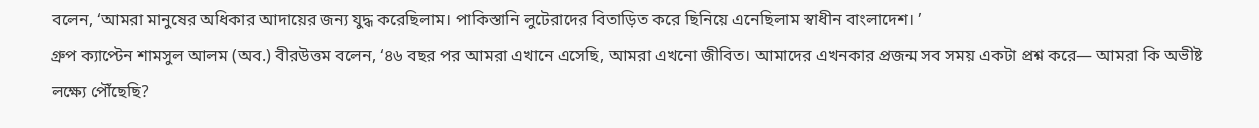বলেন, ‘আমরা মানুষের অধিকার আদায়ের জন্য যুদ্ধ করেছিলাম। পাকিস্তানি লুটেরাদের বিতাড়িত করে ছিনিয়ে এনেছিলাম স্বাধীন বাংলাদেশ। ’
গ্রুপ ক্যাপ্টেন শামসুল আলম (অব.) বীরউত্তম বলেন, ‘৪৬ বছর পর আমরা এখানে এসেছি, আমরা এখনো জীবিত। আমাদের এখনকার প্রজন্ম সব সময় একটা প্রশ্ন করে— আমরা কি অভীষ্ট লক্ষ্যে পৌঁছেছি?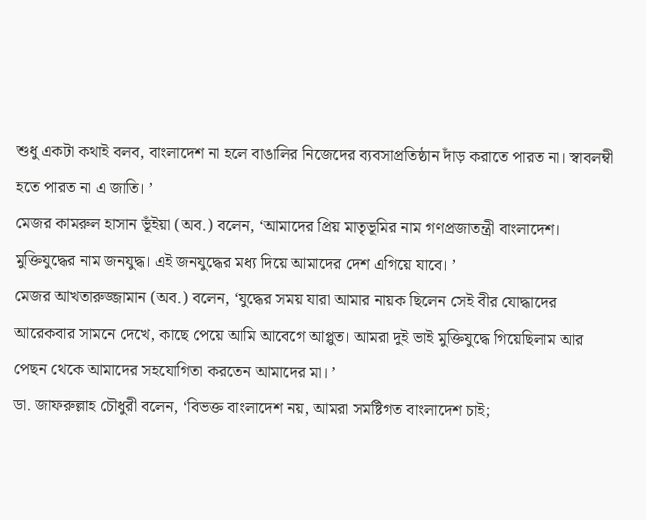শুধু একটা কথাই বলব, বাংলাদেশ না হলে বাঙালির নিজেদের ব্যবসাপ্রতিষ্ঠান দাঁড় করাতে পারত না। স্বাবলম্বী হতে পারত না এ জাতি। ’
মেজর কামরুল হাসান ভূঁইয়া (অব.) বলেন, ‘আমাদের প্রিয় মাতৃভূমির নাম গণপ্রজাতন্ত্রী বাংলাদেশ। মুক্তিযুদ্ধের নাম জনযুদ্ধ। এই জনযুদ্ধের মধ্য দিয়ে আমাদের দেশ এগিয়ে যাবে। ’
মেজর আখতারুজ্জামান (অব.) বলেন, ‘যুদ্ধের সময় যারা আমার নায়ক ছিলেন সেই বীর যোদ্ধাদের আরেকবার সামনে দেখে, কাছে পেয়ে আমি আবেগে আপ্লুত। আমরা দুই ভাই মুক্তিযুদ্ধে গিয়েছিলাম আর পেছন থেকে আমাদের সহযোগিতা করতেন আমাদের মা। ’
ডা. জাফরুল্লাহ চৌধুরী বলেন, ‘বিভক্ত বাংলাদেশ নয়, আমরা সমষ্টিগত বাংলাদেশ চাই;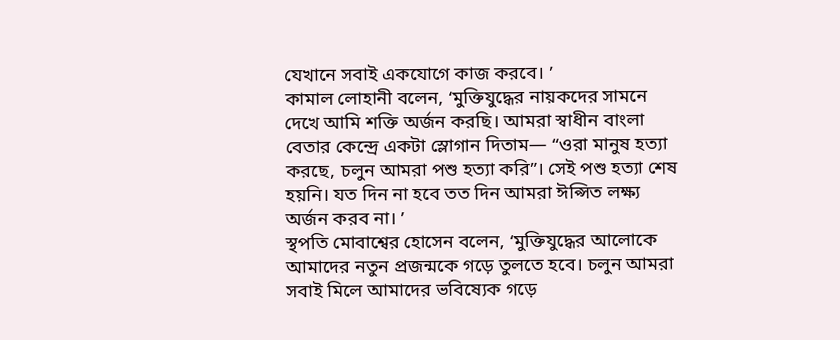যেখানে সবাই একযোগে কাজ করবে। ’
কামাল লোহানী বলেন, ‘মুক্তিযুদ্ধের নায়কদের সামনে দেখে আমি শক্তি অর্জন করছি। আমরা স্বাধীন বাংলা বেতার কেন্দ্রে একটা স্লোগান দিতাম— “ওরা মানুষ হত্যা করছে, চলুন আমরা পশু হত্যা করি”। সেই পশু হত্যা শেষ হয়নি। যত দিন না হবে তত দিন আমরা ঈপ্সিত লক্ষ্য অর্জন করব না। ’
স্থপতি মোবাশ্বের হোসেন বলেন, ‘মুক্তিযুদ্ধের আলোকে আমাদের নতুন প্রজন্মকে গড়ে তুলতে হবে। চলুন আমরা সবাই মিলে আমাদের ভবিষ্যেক গড়ে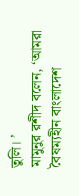তুলি। ’
মামুনুর রশীদ বলেন, ‘আমরা বৈষম্যহীন বাংলাদেশ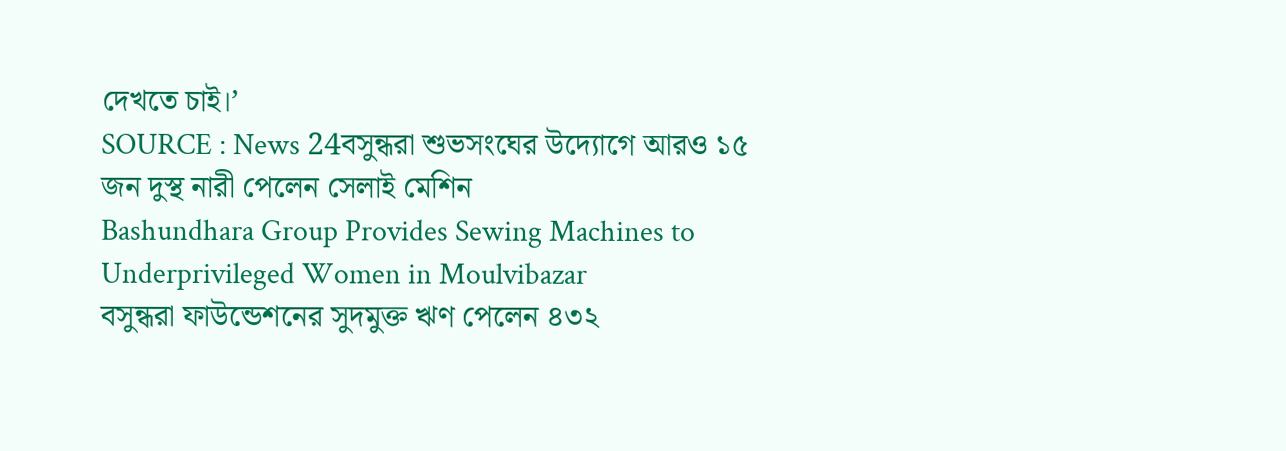দেখতে চাই।’
SOURCE : News 24বসুন্ধরা শুভসংঘের উদ্যোগে আরও ১৫ জন দুস্থ নারী পেলেন সেলাই মেশিন
Bashundhara Group Provides Sewing Machines to Underprivileged Women in Moulvibazar
বসুন্ধরা ফাউন্ডেশনের সুদমুক্ত ঋণ পেলেন ৪৩২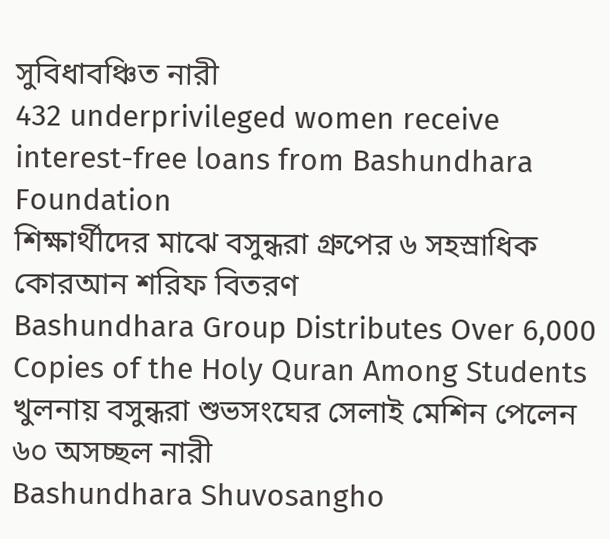সুবিধাবঞ্চিত নারী
432 underprivileged women receive interest-free loans from Bashundhara Foundation
শিক্ষার্থীদের মাঝে বসুন্ধরা গ্রুপের ৬ সহস্রাধিক কোরআন শরিফ বিতরণ
Bashundhara Group Distributes Over 6,000 Copies of the Holy Quran Among Students
খুলনায় বসুন্ধরা শুভসংঘের সেলাই মেশিন পেলেন ৬০ অসচ্ছল নারী
Bashundhara Shuvosangho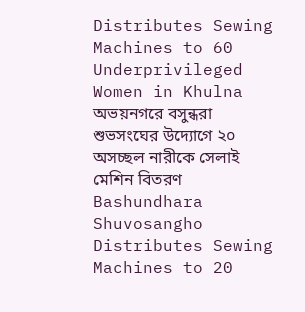Distributes Sewing Machines to 60 Underprivileged Women in Khulna
অভয়নগরে বসুন্ধরা শুভসংঘের উদ্যোগে ২০ অসচ্ছল নারীকে সেলাই মেশিন বিতরণ
Bashundhara Shuvosangho Distributes Sewing Machines to 20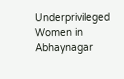Underprivileged Women in Abhaynagar